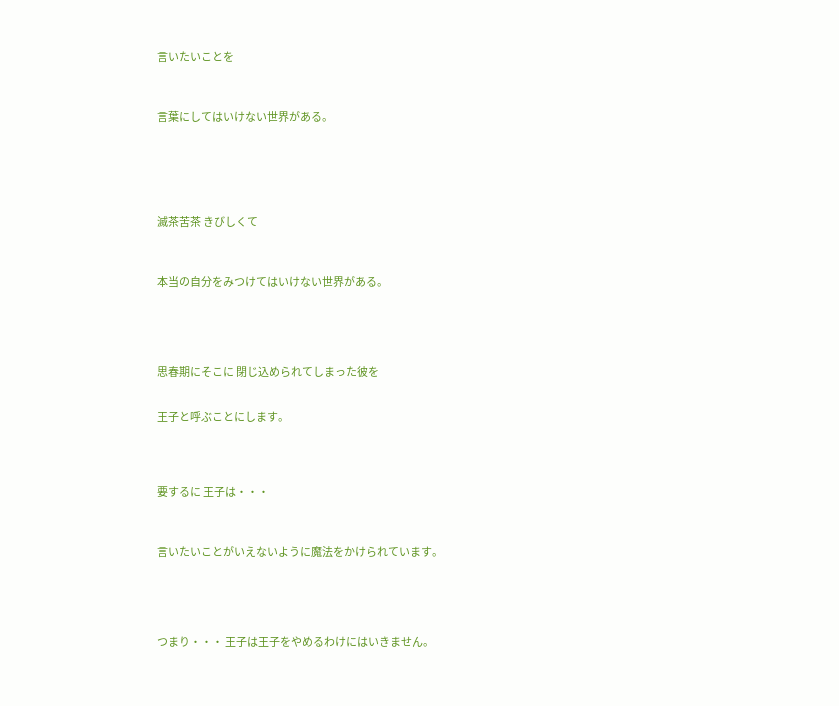言いたいことを



言葉にしてはいけない世界がある。






滅茶苦茶 きびしくて



本当の自分をみつけてはいけない世界がある。





思春期にそこに 閉じ込められてしまった彼を


王子と呼ぶことにします。




要するに 王子は・・・



言いたいことがいえないように魔法をかけられています。





つまり・・・ 王子は王子をやめるわけにはいきません。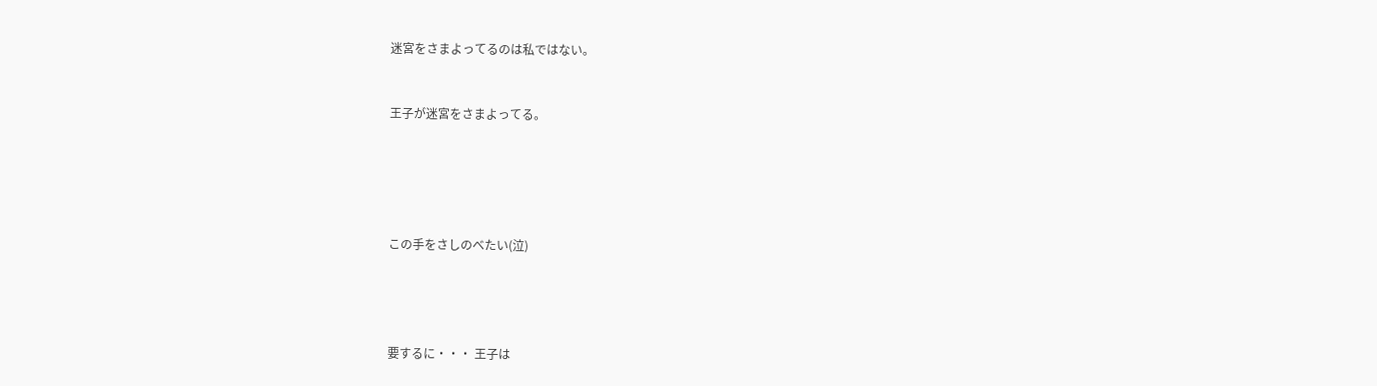迷宮をさまよってるのは私ではない。


王子が迷宮をさまよってる。





この手をさしのべたい(泣)




要するに・・・ 王子は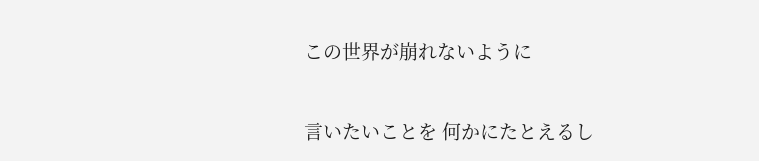この世界が崩れないように


言いたいことを 何かにたとえるし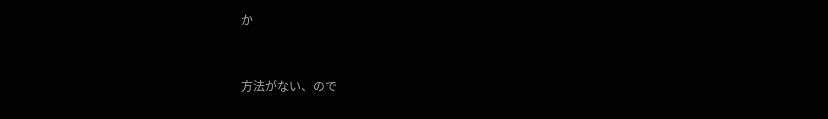か


方法がない、ので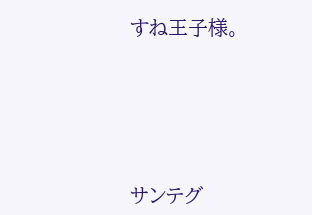すね王子様。






サンテグ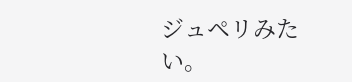ジュペリみたい。